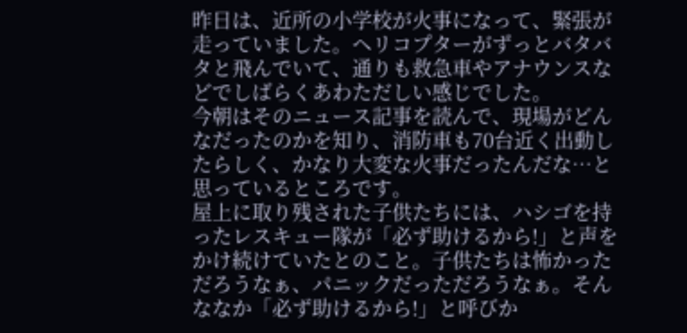昨日は、近所の小学校が火事になって、緊張が走っていました。ヘリコプターがずっとバタバタと飛んでいて、通りも救急車やアナウンスなどでしばらくあわただしい感じでした。
今朝はそのニュース記事を読んで、現場がどんなだったのかを知り、消防車も70台近く出動したらしく、かなり大変な火事だったんだな…と思っているところです。
屋上に取り残された子供たちには、ハシゴを持ったレスキュー隊が「必ず助けるから!」と声をかけ続けていたとのこと。子供たちは怖かっただろうなぁ、パニックだっただろうなぁ。そんななか「必ず助けるから!」と呼びか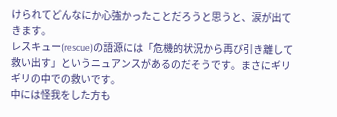けられてどんなにか心強かったことだろうと思うと、涙が出てきます。
レスキュー(rescue)の語源には「危機的状況から再び引き離して救い出す」というニュアンスがあるのだそうです。まさにギリギリの中での救いです。
中には怪我をした方も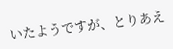いたようですが、とりあえ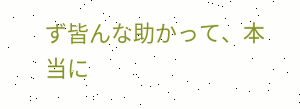ず皆んな助かって、本当に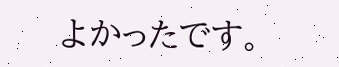よかったです。